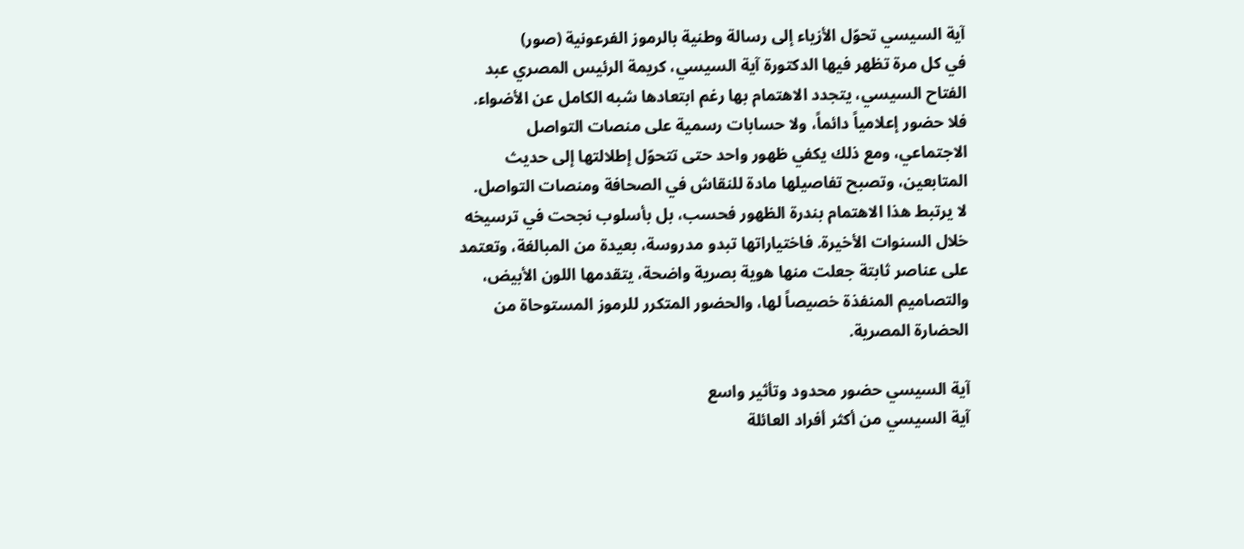آية السيسي تحوّل الأزياء إلى رسالة وطنية بالرموز الفرعونية (صور)
في كل مرة تظهر فيها الدكتورة آية السيسي، كريمة الرئيس المصري عبد الفتاح السيسي، يتجدد الاهتمام بها رغم ابتعادها شبه الكامل عن الأضواء.
فلا حضور إعلامياً دائماً، ولا حسابات رسمية على منصات التواصل الاجتماعي، ومع ذلك يكفي ظهور واحد حتى تتحوّل إطلالتها إلى حديث المتابعين، وتصبح تفاصيلها مادة للنقاش في الصحافة ومنصات التواصل.
لا يرتبط هذا الاهتمام بندرة الظهور فحسب، بل بأسلوب نجحت في ترسيخه خلال السنوات الأخيرة. فاختياراتها تبدو مدروسة، بعيدة من المبالغة، وتعتمد على عناصر ثابتة جعلت منها هوية بصرية واضحة، يتقدمها اللون الأبيض، والتصاميم المنفذة خصيصاً لها، والحضور المتكرر للرموز المستوحاة من الحضارة المصرية.

آية السيسي حضور محدود وتأثير واسع
آية السيسي من أكثر أفراد العائلة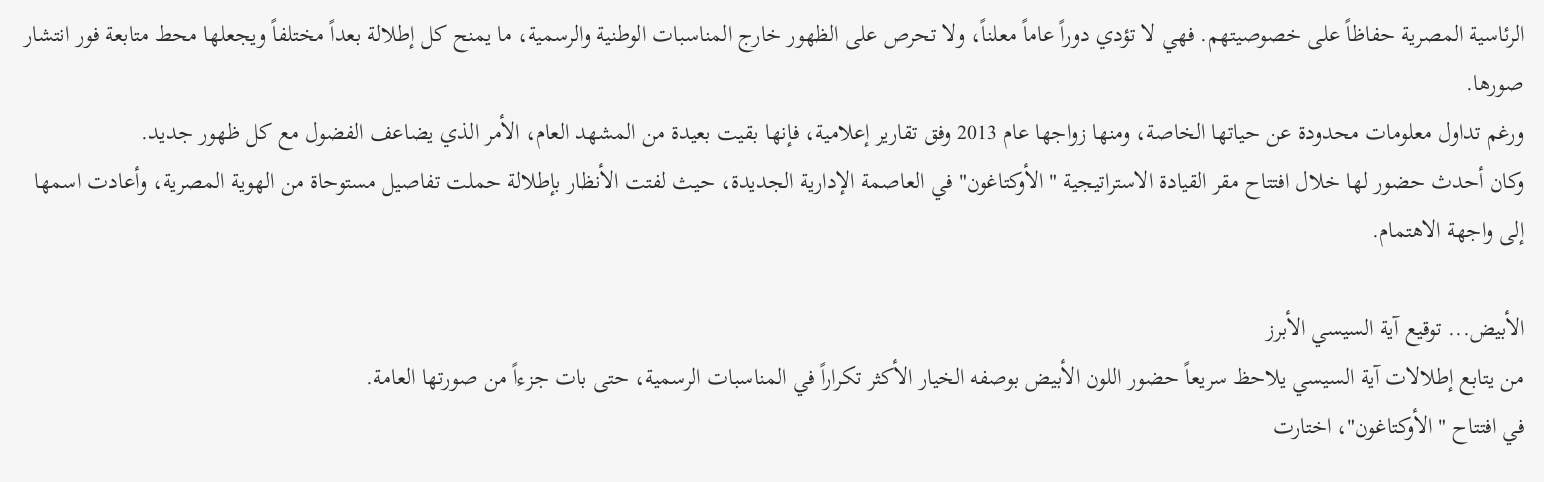الرئاسية المصرية حفاظاً على خصوصيتهم. فهي لا تؤدي دوراً عاماً معلناً، ولا تحرص على الظهور خارج المناسبات الوطنية والرسمية، ما يمنح كل إطلالة بعداً مختلفاً ويجعلها محط متابعة فور انتشار صورها.
ورغم تداول معلومات محدودة عن حياتها الخاصة، ومنها زواجها عام 2013 وفق تقارير إعلامية، فإنها بقيت بعيدة من المشهد العام، الأمر الذي يضاعف الفضول مع كل ظهور جديد.
وكان أحدث حضور لها خلال افتتاح مقر القيادة الاستراتيجية "الأوكتاغون" في العاصمة الإدارية الجديدة، حيث لفتت الأنظار بإطلالة حملت تفاصيل مستوحاة من الهوية المصرية، وأعادت اسمها إلى واجهة الاهتمام.

الأبيض... توقيع آية السيسي الأبرز
من يتابع إطلالات آية السيسي يلاحظ سريعاً حضور اللون الأبيض بوصفه الخيار الأكثر تكراراً في المناسبات الرسمية، حتى بات جزءاً من صورتها العامة.
في افتتاح "الأوكتاغون"، اختارت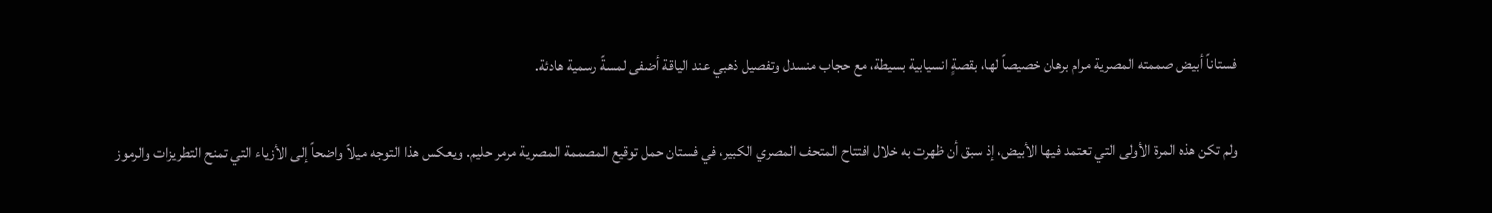فستاناً أبيض صممته المصرية مرام برهان خصيصاً لها، بقصةٍ انسيابية بسيطة، مع حجاب منسدل وتفصيل ذهبي عند الياقة أضفى لمسةً رسمية هادئة.

ولم تكن هذه المرة الأولى التي تعتمد فيها الأبيض، إذ سبق أن ظهرت به خلال افتتاح المتحف المصري الكبير، في فستان حمل توقيع المصممة المصرية مرمر حليم. ويعكس هذا التوجه ميلاً واضحاً إلى الأزياء التي تمنح التطريزات والرموز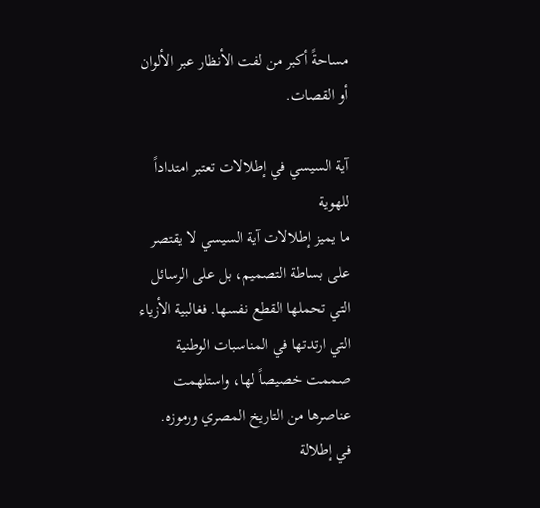مساحةً أكبر من لفت الأنظار عبر الألوان أو القصات.

آية السيسي في إطلالات تعتبر امتداداً للهوية
ما يميز إطلالات آية السيسي لا يقتصر على بساطة التصميم، بل على الرسائل التي تحملها القطع نفسها. فغالبية الأزياء التي ارتدتها في المناسبات الوطنية صممت خصيصاً لها، واستلهمت عناصرها من التاريخ المصري ورموزه.
في إطلالة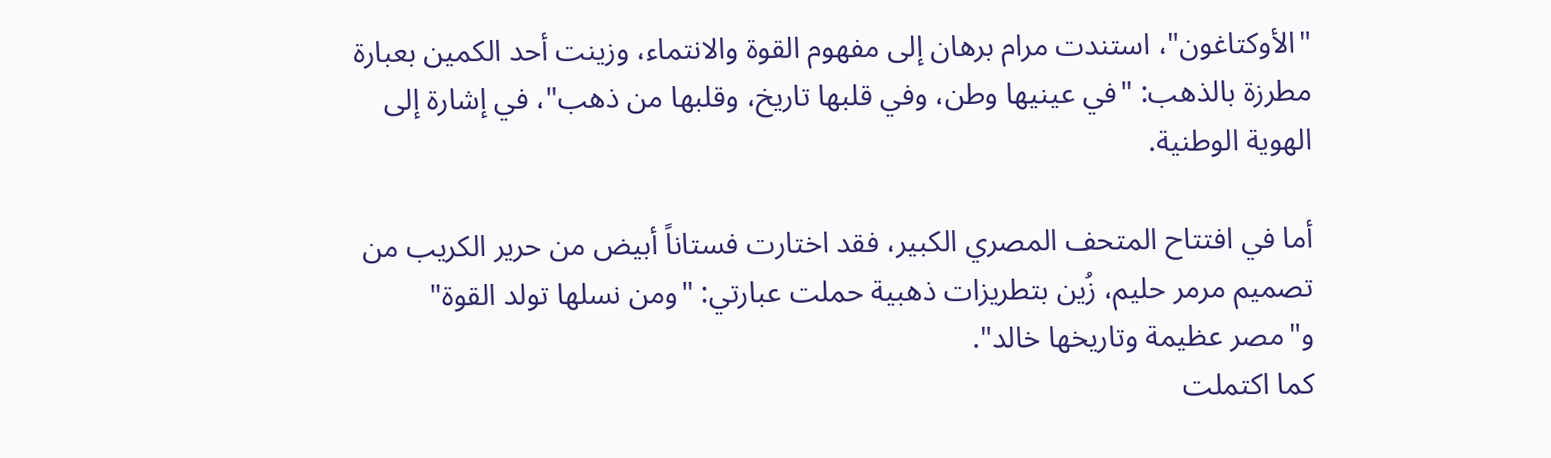"الأوكتاغون"، استندت مرام برهان إلى مفهوم القوة والانتماء، وزينت أحد الكمين بعبارة مطرزة بالذهب: "في عينيها وطن، وفي قلبها تاريخ، وقلبها من ذهب"، في إشارة إلى الهوية الوطنية.

أما في افتتاح المتحف المصري الكبير، فقد اختارت فستاناً أبيض من حرير الكريب من تصميم مرمر حليم، زُين بتطريزات ذهبية حملت عبارتي: "ومن نسلها تولد القوة" و"مصر عظيمة وتاريخها خالد".
كما اكتملت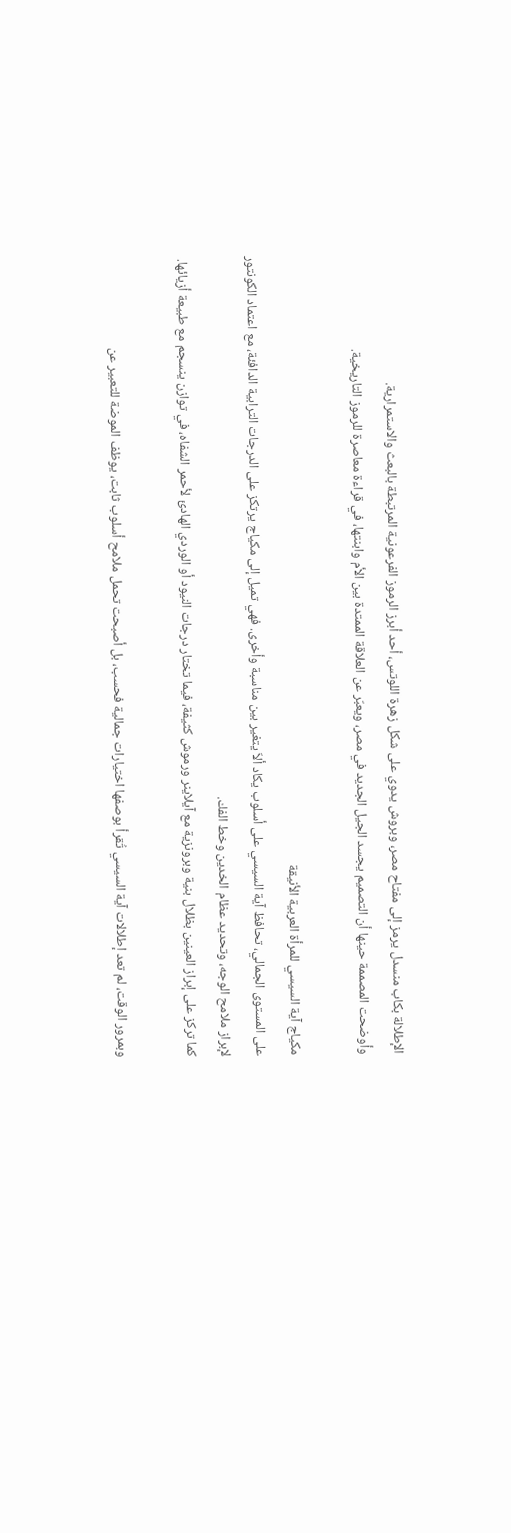الإطلالة بكاب منسدل يرمز إلى مفتاح مصر، وبروش يدوي على شكل زهرة اللوتس، أحد أبرز الرموز الفرعونية المرتبطة بالبعث والاستمرارية.
وأوضحت المصممة حينها أن التصميم يجسد الجيل الجديد في مصر، ويعبّر عن العلاقة الممتدة بين الأم وابنتها، في قراءة معاصرة للرموز التاريخية.

مكياج آية السيسي للمرأة العربية الأنيقة
على المستوى الجمالي، تحافظ آية السيسي على أسلوب يكاد ألاّ يتغير بين مناسبة وأخرى. فهي تميل إلى مكياج يرتكز على الدرجات الترابية الدافئة، مع اعتماد الكونتور لإبراز ملامح الوجه، وتحديد عظام الخدين وخط الفك.
كما تركز على إبراز العينين بظلال بنية وبرونزية مع آيلاينر ورموش كثيفة، فيما تختار درجات النيود أو الوردي الهادئ لأحمر الشفاه، في توازن ينسجم مع طبيعة أزيائها.

وبمرور الوقت، لم تعد إطلالات آية السيسي تُقرأ بوصفها اختيارات جمالية فحسب، بل أصبحت تحمل ملامح أسلوب ثابت، يوظف الموضة للتعبير عن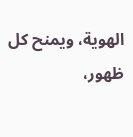الهوية، ويمنح كل ظهور،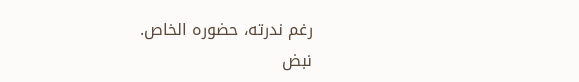رغم ندرته، حضوره الخاص.
نبض